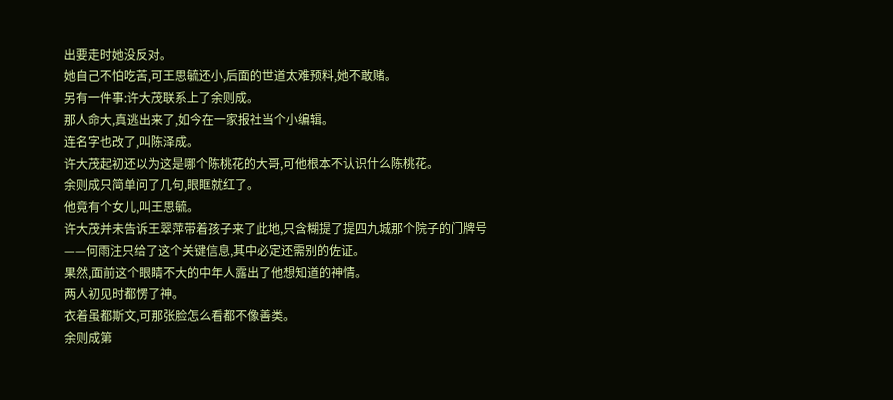出要走时她没反对。
她自己不怕吃苦,可王思毓还小,后面的世道太难预料,她不敢赌。
另有一件事:许大茂联系上了余则成。
那人命大,真逃出来了,如今在一家报社当个小编辑。
连名字也改了,叫陈泽成。
许大茂起初还以为这是哪个陈桃花的大哥,可他根本不认识什么陈桃花。
余则成只简单问了几句,眼眶就红了。
他竟有个女儿,叫王思毓。
许大茂并未告诉王翠萍带着孩子来了此地,只含糊提了提四九城那个院子的门牌号——何雨注只给了这个关键信息,其中必定还需别的佐证。
果然,面前这个眼睛不大的中年人露出了他想知道的神情。
两人初见时都愣了神。
衣着虽都斯文,可那张脸怎么看都不像善类。
余则成第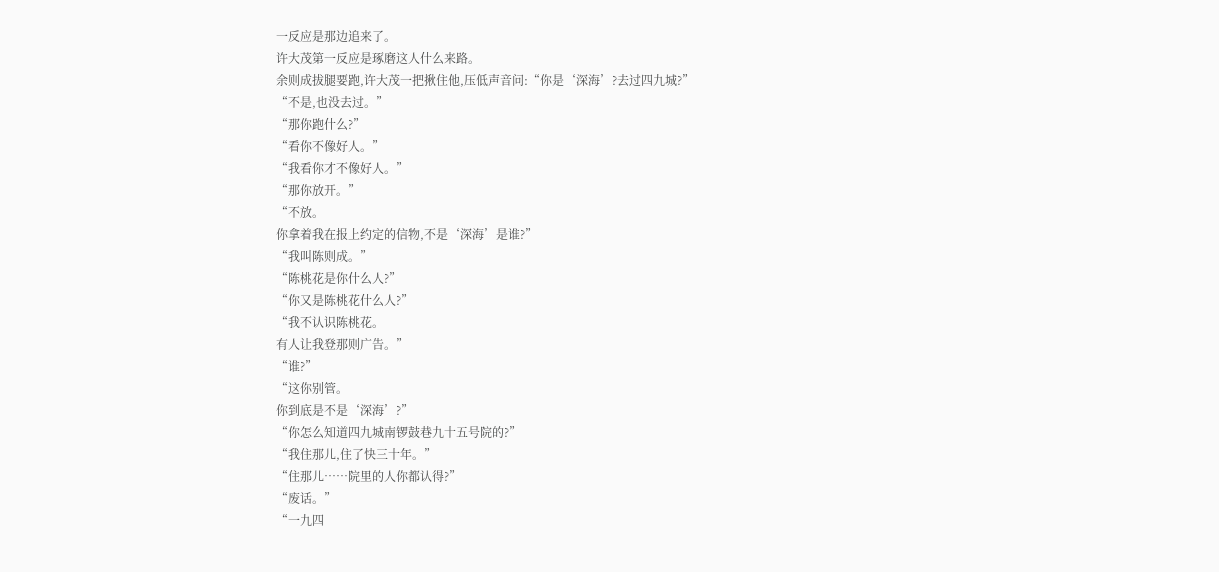一反应是那边追来了。
许大茂第一反应是琢磨这人什么来路。
余则成拔腿要跑,许大茂一把揪住他,压低声音问:“你是‘深海’?去过四九城?”
“不是,也没去过。”
“那你跑什么?”
“看你不像好人。”
“我看你才不像好人。”
“那你放开。”
“不放。
你拿着我在报上约定的信物,不是‘深海’是谁?”
“我叫陈则成。”
“陈桃花是你什么人?”
“你又是陈桃花什么人?”
“我不认识陈桃花。
有人让我登那则广告。”
“谁?”
“这你别管。
你到底是不是‘深海’?”
“你怎么知道四九城南锣鼓巷九十五号院的?”
“我住那儿,住了快三十年。”
“住那儿……院里的人你都认得?”
“废话。”
“一九四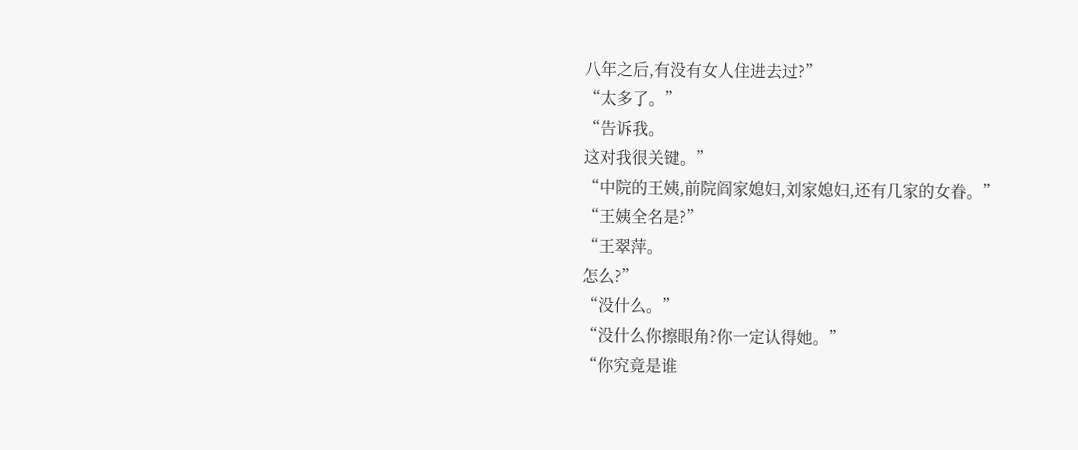八年之后,有没有女人住进去过?”
“太多了。”
“告诉我。
这对我很关键。”
“中院的王姨,前院阎家媳妇,刘家媳妇,还有几家的女眷。”
“王姨全名是?”
“王翠萍。
怎么?”
“没什么。”
“没什么你擦眼角?你一定认得她。”
“你究竟是谁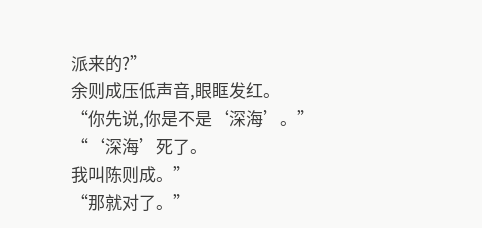派来的?”
余则成压低声音,眼眶发红。
“你先说,你是不是‘深海’。”
“‘深海’死了。
我叫陈则成。”
“那就对了。”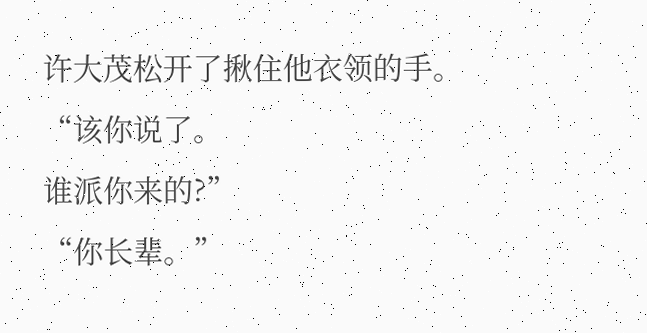许大茂松开了揪住他衣领的手。
“该你说了。
谁派你来的?”
“你长辈。”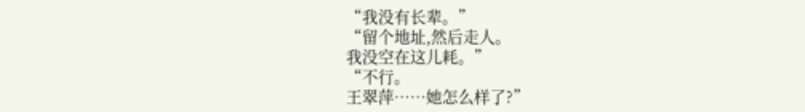“我没有长辈。”
“留个地址,然后走人。
我没空在这儿耗。”
“不行。
王翠萍……她怎么样了?”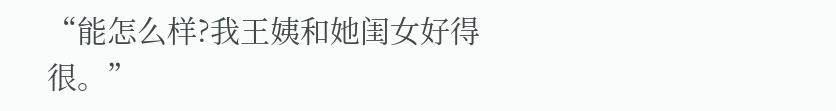“能怎么样?我王姨和她闺女好得很。”